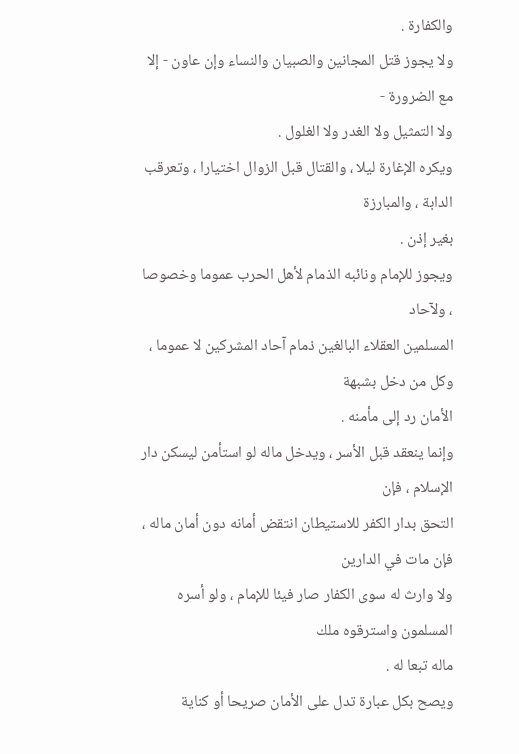والكفارة .
ولا يجوز قتل المجانين والصبيان والنساء وإن عاون - إلا مع الضرورة -
ولا التمثيل ولا الغدر ولا الغلول .
ويكره الإغارة ليلا ، والقتال قبل الزوال اختيارا ، وتعرقب الدابة ، والمبارزة
بغير إذن .
ويجوز للإمام ونائبه الذمام لأهل الحرب عموما وخصوصا ، ولآحاد
المسلمين العقلاء البالغين ذمام آحاد المشركين لا عموما ، وكل من دخل بشبهة
الأمان رد إلى مأمنه .
وإنما ينعقد قبل الأسر ، ويدخل ماله لو استأمن ليسكن دار الإسلام ، فإن
التحق بدار الكفر للاستيطان انتقض أمانه دون أمان ماله ، فإن مات في الدارين
ولا وارث له سوى الكفار صار فيئا للإمام ، ولو أسره المسلمون واسترقوه ملك
ماله تبعا له .
ويصح بكل عبارة تدل على الأمان صريحا أو كناية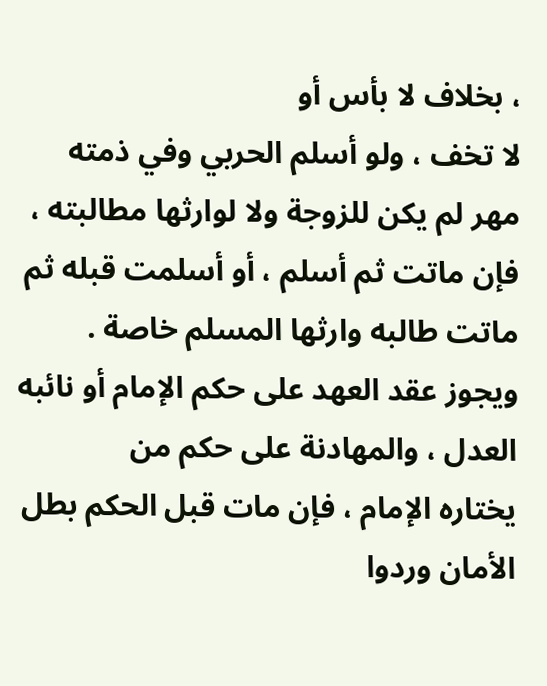، بخلاف لا بأس أو
لا تخف ، ولو أسلم الحربي وفي ذمته مهر لم يكن للزوجة ولا لوارثها مطالبته ،
فإن ماتت ثم أسلم ، أو أسلمت قبله ثم ماتت طالبه وارثها المسلم خاصة .
ويجوز عقد العهد على حكم الإمام أو نائبه العدل ، والمهادنة على حكم من
يختاره الإمام ، فإن مات قبل الحكم بطل الأمان وردوا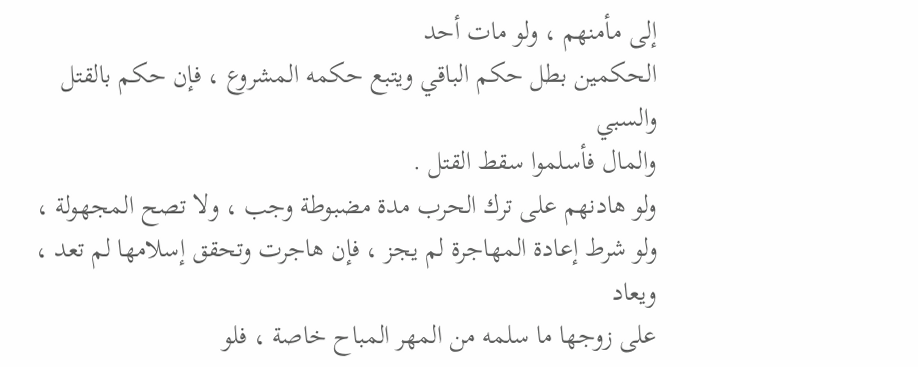إلى مأمنهم ، ولو مات أحد
الحكمين بطل حكم الباقي ويتبع حكمه المشروع ، فإن حكم بالقتل والسبي
والمال فأسلموا سقط القتل .
ولو هادنهم على ترك الحرب مدة مضبوطة وجب ، ولا تصح المجهولة ،
ولو شرط إعادة المهاجرة لم يجز ، فإن هاجرت وتحقق إسلامها لم تعد ، ويعاد
على زوجها ما سلمه من المهر المباح خاصة ، فلو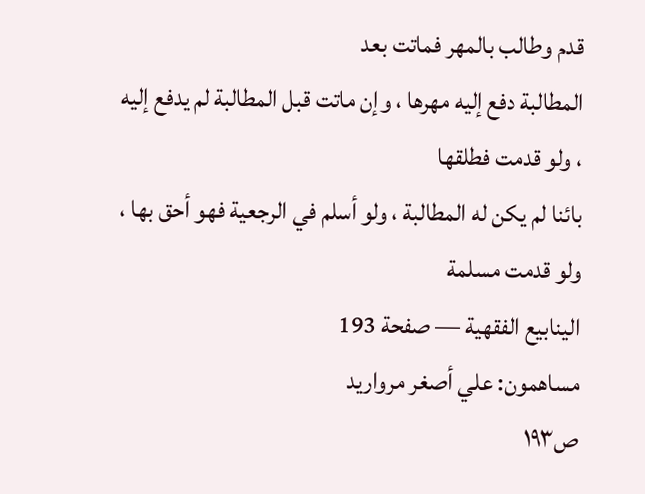قدم وطالب بالمهر فماتت بعد
المطالبة دفع إليه مهرها ، وإن ماتت قبل المطالبة لم يدفع إليه ، ولو قدمت فطلقها
بائنا لم يكن له المطالبة ، ولو أسلم في الرجعية فهو أحق بها ، ولو قدمت مسلمة
الينابيع الفقهية — صفحة 193
مساهمون: علي أصغر مرواريد
ص١٩٣